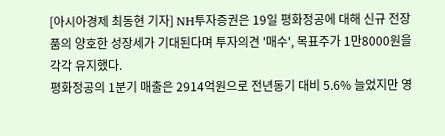[아시아경제 최동현 기자] NH투자증권은 19일 평화정공에 대해 신규 전장품의 양호한 성장세가 기대된다며 투자의견 '매수', 목표주가 1만8000원을 각각 유지했다.
평화정공의 1분기 매출은 2914억원으로 전년동기 대비 5.6% 늘었지만 영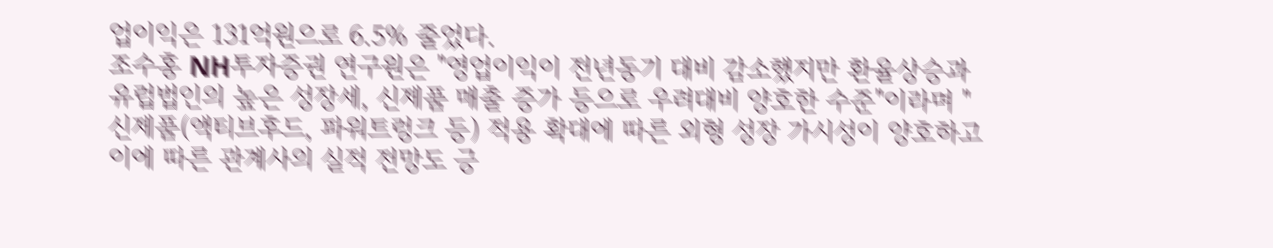업이익은 131억원으로 6.5% 줄었다.
조수홍 NH투자증권 연구원은 "영업이익이 전년동기 대비 감소했지만 환율상승과 유럽법인의 높은 성장세, 신제품 매출 증가 등으로 우려대비 양호한 수준"이라며 "신제품(액티브후드, 파워트렁크 등) 적용 확대에 따른 외형 성장 가시성이 양호하고 이에 따른 관계사의 실적 전망도 긍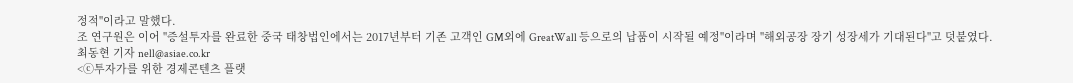정적"이라고 말했다.
조 연구원은 이어 "증설투자를 완료한 중국 태창법인에서는 2017년부터 기존 고객인 GM외에 GreatWall 등으로의 납품이 시작될 예정"이라며 "해외공장 장기 성장세가 기대된다"고 덧붙였다.
최동현 기자 nell@asiae.co.kr
<ⓒ투자가를 위한 경제콘텐츠 플랫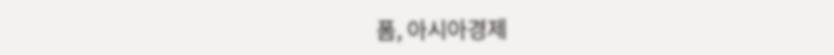폼, 아시아경제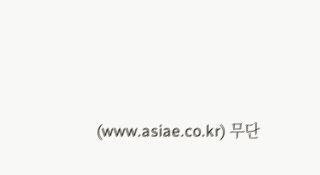(www.asiae.co.kr) 무단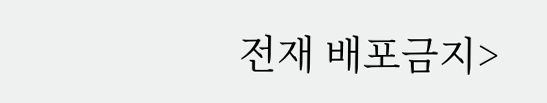전재 배포금지>